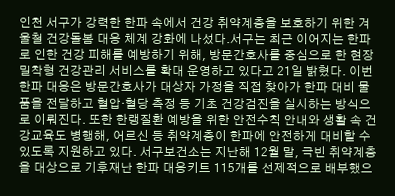인천 서구가 강력한 한파 속에서 건강 취약계층을 보호하기 위한 겨울철 건강돌봄 대응 체계 강화에 나섰다.서구는 최근 이어지는 한파로 인한 건강 피해를 예방하기 위해, 방문간호사를 중심으로 한 현장 밀착형 건강관리 서비스를 확대 운영하고 있다고 21일 밝혔다. 이번 한파 대응은 방문간호사가 대상자 가정을 직접 찾아가 한파 대비 물품을 전달하고 혈압·혈당 측정 등 기초 건강검진을 실시하는 방식으로 이뤄진다. 또한 한랭질환 예방을 위한 안전수칙 안내와 생활 속 건강교육도 병행해, 어르신 등 취약계층이 한파에 안전하게 대비할 수 있도록 지원하고 있다. 서구보건소는 지난해 12월 말, 극빈 취약계층을 대상으로 기후재난 한파 대응키트 115개를 선제적으로 배부했으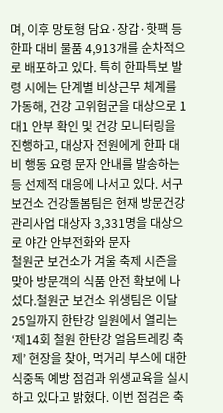며, 이후 망토형 담요·장갑·핫팩 등 한파 대비 물품 4,913개를 순차적으로 배포하고 있다. 특히 한파특보 발령 시에는 단계별 비상근무 체계를 가동해, 건강 고위험군을 대상으로 1대1 안부 확인 및 건강 모니터링을 진행하고, 대상자 전원에게 한파 대비 행동 요령 문자 안내를 발송하는 등 선제적 대응에 나서고 있다. 서구보건소 건강돌봄팀은 현재 방문건강관리사업 대상자 3,331명을 대상으로 야간 안부전화와 문자
철원군 보건소가 겨울 축제 시즌을 맞아 방문객의 식품 안전 확보에 나섰다.철원군 보건소 위생팀은 이달 25일까지 한탄강 일원에서 열리는 ‘제14회 철원 한탄강 얼음트레킹 축제’ 현장을 찾아, 먹거리 부스에 대한 식중독 예방 점검과 위생교육을 실시하고 있다고 밝혔다. 이번 점검은 축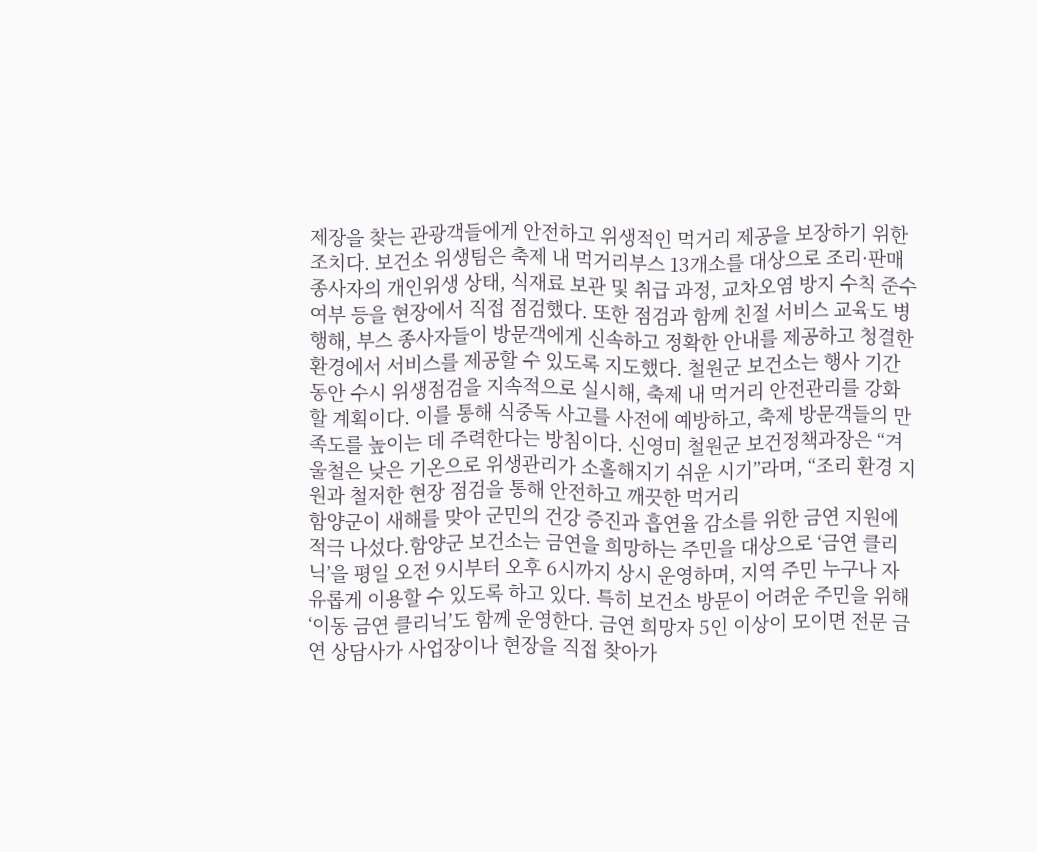제장을 찾는 관광객들에게 안전하고 위생적인 먹거리 제공을 보장하기 위한 조치다. 보건소 위생팀은 축제 내 먹거리부스 13개소를 대상으로 조리·판매 종사자의 개인위생 상태, 식재료 보관 및 취급 과정, 교차오염 방지 수칙 준수 여부 등을 현장에서 직접 점검했다. 또한 점검과 함께 친절 서비스 교육도 병행해, 부스 종사자들이 방문객에게 신속하고 정확한 안내를 제공하고 청결한 환경에서 서비스를 제공할 수 있도록 지도했다. 철원군 보건소는 행사 기간 동안 수시 위생점검을 지속적으로 실시해, 축제 내 먹거리 안전관리를 강화할 계획이다. 이를 통해 식중독 사고를 사전에 예방하고, 축제 방문객들의 만족도를 높이는 데 주력한다는 방침이다. 신영미 철원군 보건정책과장은 “겨울철은 낮은 기온으로 위생관리가 소홀해지기 쉬운 시기”라며, “조리 환경 지원과 철저한 현장 점검을 통해 안전하고 깨끗한 먹거리
함양군이 새해를 맞아 군민의 건강 증진과 흡연율 감소를 위한 금연 지원에 적극 나섰다.함양군 보건소는 금연을 희망하는 주민을 대상으로 ‘금연 클리닉’을 평일 오전 9시부터 오후 6시까지 상시 운영하며, 지역 주민 누구나 자유롭게 이용할 수 있도록 하고 있다. 특히 보건소 방문이 어려운 주민을 위해 ‘이동 금연 클리닉’도 함께 운영한다. 금연 희망자 5인 이상이 모이면 전문 금연 상담사가 사업장이나 현장을 직접 찾아가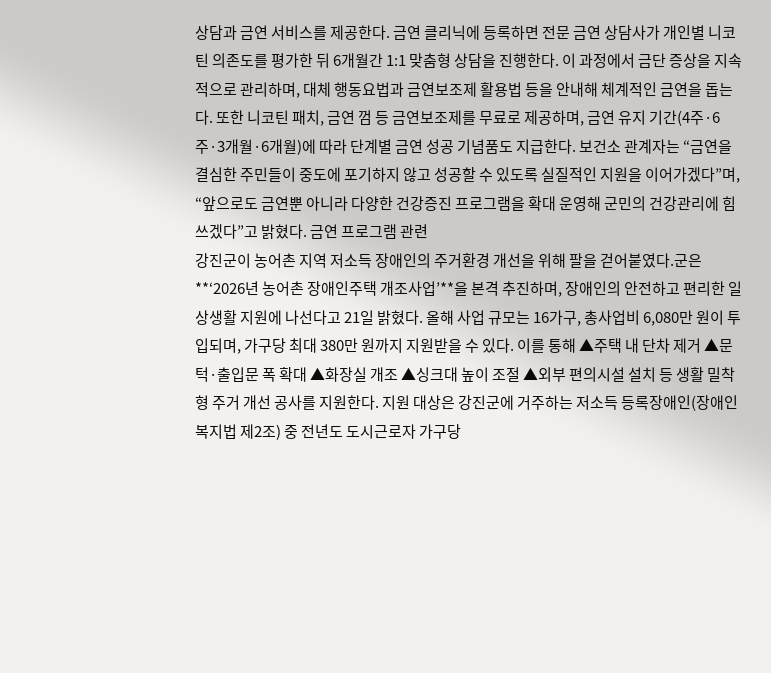상담과 금연 서비스를 제공한다. 금연 클리닉에 등록하면 전문 금연 상담사가 개인별 니코틴 의존도를 평가한 뒤 6개월간 1:1 맞춤형 상담을 진행한다. 이 과정에서 금단 증상을 지속적으로 관리하며, 대체 행동요법과 금연보조제 활용법 등을 안내해 체계적인 금연을 돕는다. 또한 니코틴 패치, 금연 껌 등 금연보조제를 무료로 제공하며, 금연 유지 기간(4주·6주·3개월·6개월)에 따라 단계별 금연 성공 기념품도 지급한다. 보건소 관계자는 “금연을 결심한 주민들이 중도에 포기하지 않고 성공할 수 있도록 실질적인 지원을 이어가겠다”며, “앞으로도 금연뿐 아니라 다양한 건강증진 프로그램을 확대 운영해 군민의 건강관리에 힘쓰겠다”고 밝혔다. 금연 프로그램 관련
강진군이 농어촌 지역 저소득 장애인의 주거환경 개선을 위해 팔을 걷어붙였다.군은 **‘2026년 농어촌 장애인주택 개조사업’**을 본격 추진하며, 장애인의 안전하고 편리한 일상생활 지원에 나선다고 21일 밝혔다. 올해 사업 규모는 16가구, 총사업비 6,080만 원이 투입되며, 가구당 최대 380만 원까지 지원받을 수 있다. 이를 통해 ▲주택 내 단차 제거 ▲문턱·출입문 폭 확대 ▲화장실 개조 ▲싱크대 높이 조절 ▲외부 편의시설 설치 등 생활 밀착형 주거 개선 공사를 지원한다. 지원 대상은 강진군에 거주하는 저소득 등록장애인(장애인복지법 제2조) 중 전년도 도시근로자 가구당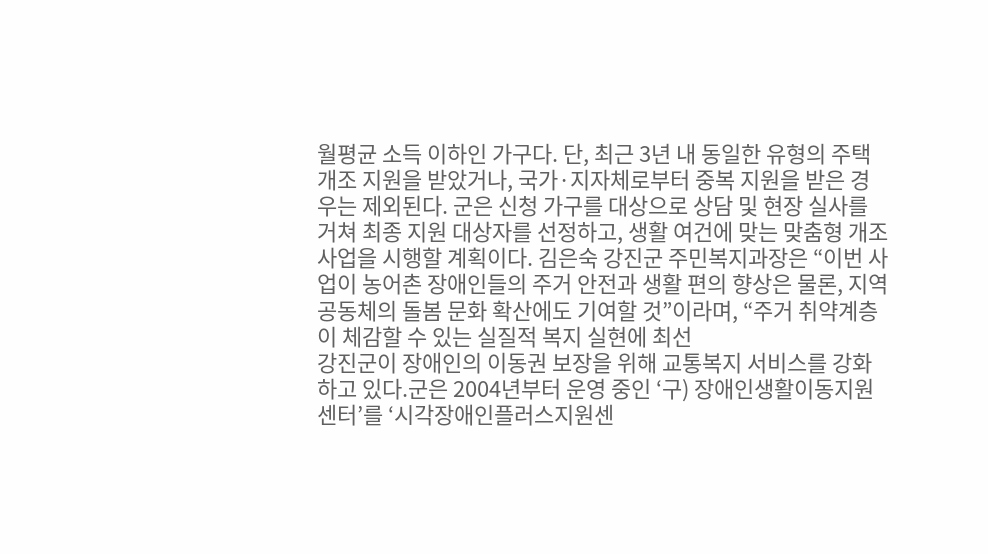월평균 소득 이하인 가구다. 단, 최근 3년 내 동일한 유형의 주택 개조 지원을 받았거나, 국가·지자체로부터 중복 지원을 받은 경우는 제외된다. 군은 신청 가구를 대상으로 상담 및 현장 실사를 거쳐 최종 지원 대상자를 선정하고, 생활 여건에 맞는 맞춤형 개조사업을 시행할 계획이다. 김은숙 강진군 주민복지과장은 “이번 사업이 농어촌 장애인들의 주거 안전과 생활 편의 향상은 물론, 지역 공동체의 돌봄 문화 확산에도 기여할 것”이라며, “주거 취약계층이 체감할 수 있는 실질적 복지 실현에 최선
강진군이 장애인의 이동권 보장을 위해 교통복지 서비스를 강화하고 있다.군은 2004년부터 운영 중인 ‘구) 장애인생활이동지원센터’를 ‘시각장애인플러스지원센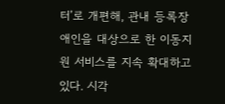터’로 개편해, 관내 등록장애인을 대상으로 한 이동지원 서비스를 지속 확대하고 있다. 시각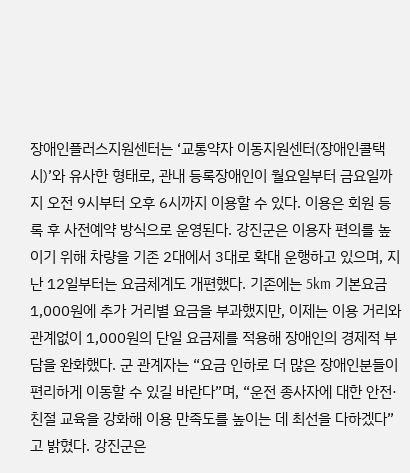장애인플러스지원센터는 ‘교통약자 이동지원센터(장애인콜택시)’와 유사한 형태로, 관내 등록장애인이 월요일부터 금요일까지 오전 9시부터 오후 6시까지 이용할 수 있다. 이용은 회원 등록 후 사전예약 방식으로 운영된다. 강진군은 이용자 편의를 높이기 위해 차량을 기존 2대에서 3대로 확대 운행하고 있으며, 지난 12일부터는 요금체계도 개편했다. 기존에는 5km 기본요금 1,000원에 추가 거리별 요금을 부과했지만, 이제는 이용 거리와 관계없이 1,000원의 단일 요금제를 적용해 장애인의 경제적 부담을 완화했다. 군 관계자는 “요금 인하로 더 많은 장애인분들이 편리하게 이동할 수 있길 바란다”며, “운전 종사자에 대한 안전·친절 교육을 강화해 이용 만족도를 높이는 데 최선을 다하겠다”고 밝혔다. 강진군은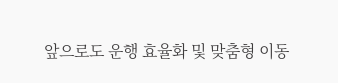앞으로도 운행 효율화 및 맞춤형 이동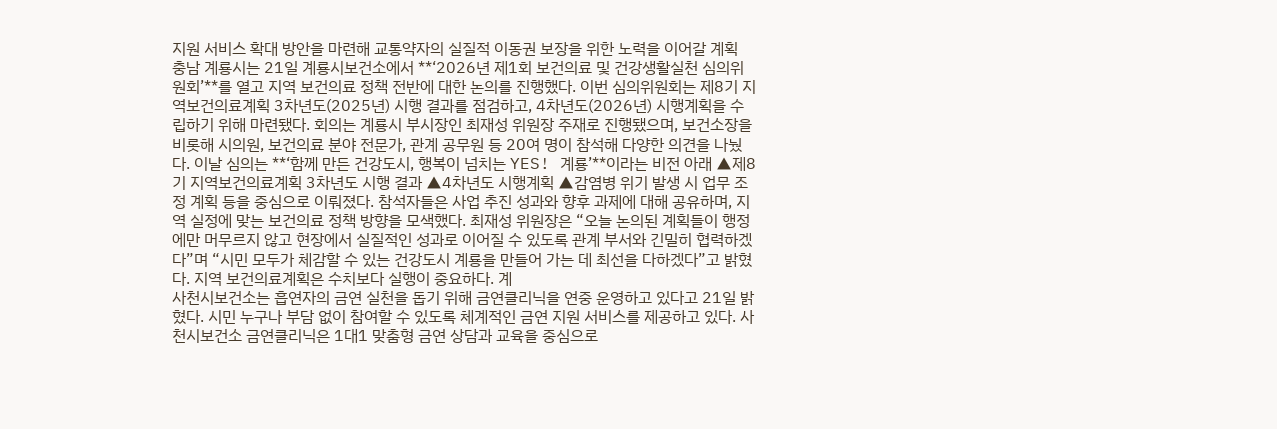지원 서비스 확대 방안을 마련해 교통약자의 실질적 이동권 보장을 위한 노력을 이어갈 계획
충남 계룡시는 21일 계룡시보건소에서 **‘2026년 제1회 보건의료 및 건강생활실천 심의위원회’**를 열고 지역 보건의료 정책 전반에 대한 논의를 진행했다. 이번 심의위원회는 제8기 지역보건의료계획 3차년도(2025년) 시행 결과를 점검하고, 4차년도(2026년) 시행계획을 수립하기 위해 마련됐다. 회의는 계룡시 부시장인 최재성 위원장 주재로 진행됐으며, 보건소장을 비롯해 시의원, 보건의료 분야 전문가, 관계 공무원 등 20여 명이 참석해 다양한 의견을 나눴다. 이날 심의는 **‘함께 만든 건강도시, 행복이 넘치는 YES! 계룡’**이라는 비전 아래 ▲제8기 지역보건의료계획 3차년도 시행 결과 ▲4차년도 시행계획 ▲감염병 위기 발생 시 업무 조정 계획 등을 중심으로 이뤄졌다. 참석자들은 사업 추진 성과와 향후 과제에 대해 공유하며, 지역 실정에 맞는 보건의료 정책 방향을 모색했다. 최재성 위원장은 “오늘 논의된 계획들이 행정에만 머무르지 않고 현장에서 실질적인 성과로 이어질 수 있도록 관계 부서와 긴밀히 협력하겠다”며 “시민 모두가 체감할 수 있는 건강도시 계룡을 만들어 가는 데 최선을 다하겠다”고 밝혔다. 지역 보건의료계획은 수치보다 실행이 중요하다. 계
사천시보건소는 흡연자의 금연 실천을 돕기 위해 금연클리닉을 연중 운영하고 있다고 21일 밝혔다. 시민 누구나 부담 없이 참여할 수 있도록 체계적인 금연 지원 서비스를 제공하고 있다. 사천시보건소 금연클리닉은 1대1 맞춤형 금연 상담과 교육을 중심으로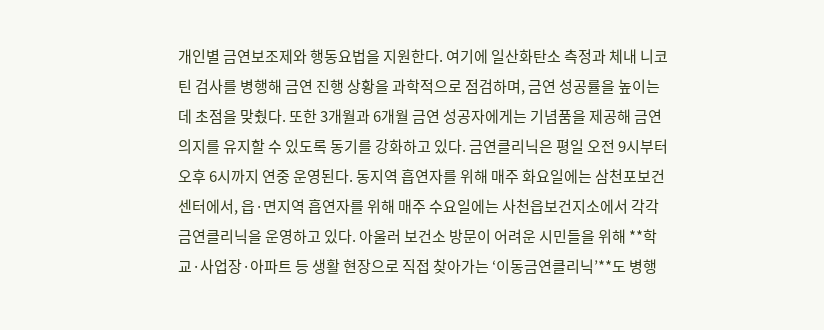개인별 금연보조제와 행동요법을 지원한다. 여기에 일산화탄소 측정과 체내 니코틴 검사를 병행해 금연 진행 상황을 과학적으로 점검하며, 금연 성공률을 높이는 데 초점을 맞췄다. 또한 3개월과 6개월 금연 성공자에게는 기념품을 제공해 금연 의지를 유지할 수 있도록 동기를 강화하고 있다. 금연클리닉은 평일 오전 9시부터 오후 6시까지 연중 운영된다. 동지역 흡연자를 위해 매주 화요일에는 삼천포보건센터에서, 읍·면지역 흡연자를 위해 매주 수요일에는 사천읍보건지소에서 각각 금연클리닉을 운영하고 있다. 아울러 보건소 방문이 어려운 시민들을 위해 **학교·사업장·아파트 등 생활 현장으로 직접 찾아가는 ‘이동금연클리닉’**도 병행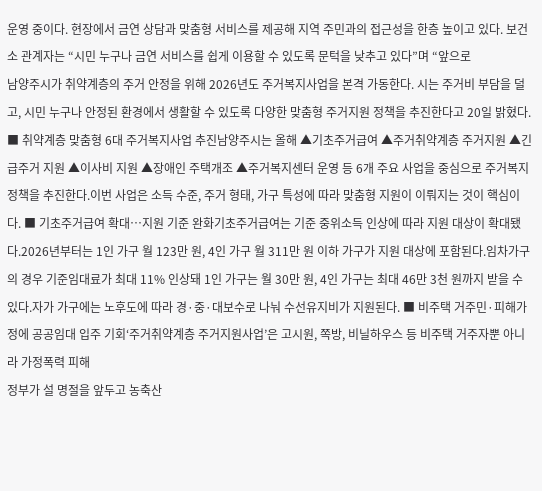운영 중이다. 현장에서 금연 상담과 맞춤형 서비스를 제공해 지역 주민과의 접근성을 한층 높이고 있다. 보건소 관계자는 “시민 누구나 금연 서비스를 쉽게 이용할 수 있도록 문턱을 낮추고 있다”며 “앞으로
남양주시가 취약계층의 주거 안정을 위해 2026년도 주거복지사업을 본격 가동한다. 시는 주거비 부담을 덜고, 시민 누구나 안정된 환경에서 생활할 수 있도록 다양한 맞춤형 주거지원 정책을 추진한다고 20일 밝혔다. ■ 취약계층 맞춤형 6대 주거복지사업 추진남양주시는 올해 ▲기초주거급여 ▲주거취약계층 주거지원 ▲긴급주거 지원 ▲이사비 지원 ▲장애인 주택개조 ▲주거복지센터 운영 등 6개 주요 사업을 중심으로 주거복지정책을 추진한다.이번 사업은 소득 수준, 주거 형태, 가구 특성에 따라 맞춤형 지원이 이뤄지는 것이 핵심이다. ■ 기초주거급여 확대…지원 기준 완화기초주거급여는 기준 중위소득 인상에 따라 지원 대상이 확대됐다.2026년부터는 1인 가구 월 123만 원, 4인 가구 월 311만 원 이하 가구가 지원 대상에 포함된다.임차가구의 경우 기준임대료가 최대 11% 인상돼 1인 가구는 월 30만 원, 4인 가구는 최대 46만 3천 원까지 받을 수 있다.자가 가구에는 노후도에 따라 경·중·대보수로 나눠 수선유지비가 지원된다. ■ 비주택 거주민·피해가정에 공공임대 입주 기회‘주거취약계층 주거지원사업’은 고시원, 쪽방, 비닐하우스 등 비주택 거주자뿐 아니라 가정폭력 피해
정부가 설 명절을 앞두고 농축산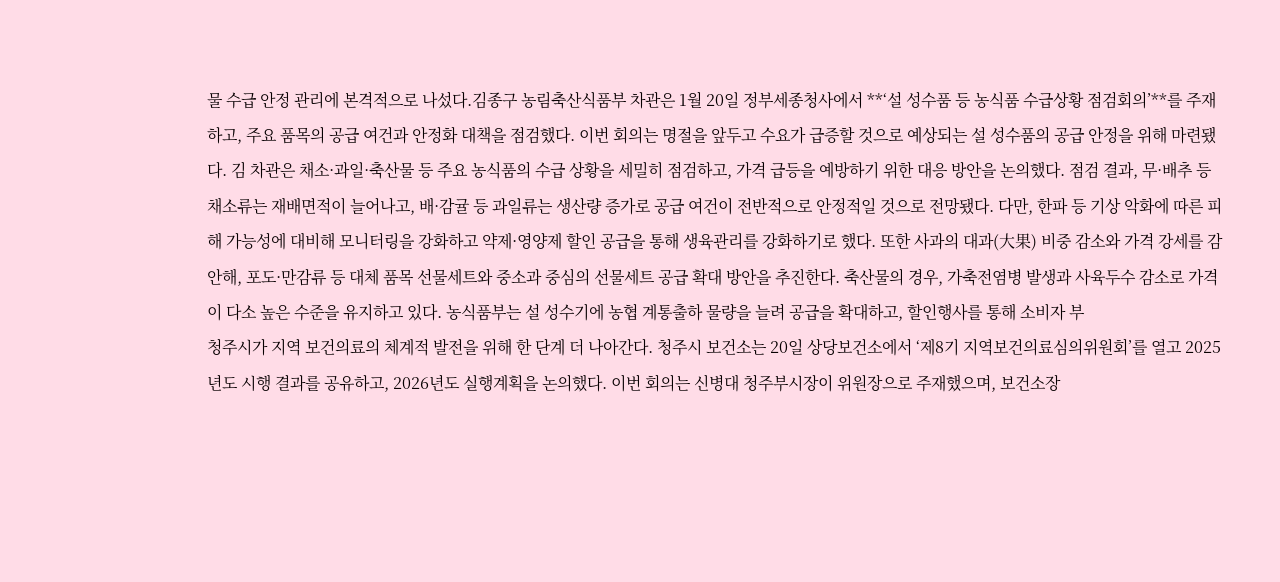물 수급 안정 관리에 본격적으로 나섰다.김종구 농림축산식품부 차관은 1월 20일 정부세종청사에서 **‘설 성수품 등 농식품 수급상황 점검회의’**를 주재하고, 주요 품목의 공급 여건과 안정화 대책을 점검했다. 이번 회의는 명절을 앞두고 수요가 급증할 것으로 예상되는 설 성수품의 공급 안정을 위해 마련됐다. 김 차관은 채소·과일·축산물 등 주요 농식품의 수급 상황을 세밀히 점검하고, 가격 급등을 예방하기 위한 대응 방안을 논의했다. 점검 결과, 무·배추 등 채소류는 재배면적이 늘어나고, 배·감귤 등 과일류는 생산량 증가로 공급 여건이 전반적으로 안정적일 것으로 전망됐다. 다만, 한파 등 기상 악화에 따른 피해 가능성에 대비해 모니터링을 강화하고 약제·영양제 할인 공급을 통해 생육관리를 강화하기로 했다. 또한 사과의 대과(大果) 비중 감소와 가격 강세를 감안해, 포도·만감류 등 대체 품목 선물세트와 중소과 중심의 선물세트 공급 확대 방안을 추진한다. 축산물의 경우, 가축전염병 발생과 사육두수 감소로 가격이 다소 높은 수준을 유지하고 있다. 농식품부는 설 성수기에 농협 계통출하 물량을 늘려 공급을 확대하고, 할인행사를 통해 소비자 부
청주시가 지역 보건의료의 체계적 발전을 위해 한 단계 더 나아간다. 청주시 보건소는 20일 상당보건소에서 ‘제8기 지역보건의료심의위원회’를 열고 2025년도 시행 결과를 공유하고, 2026년도 실행계획을 논의했다. 이번 회의는 신병대 청주부시장이 위원장으로 주재했으며, 보건소장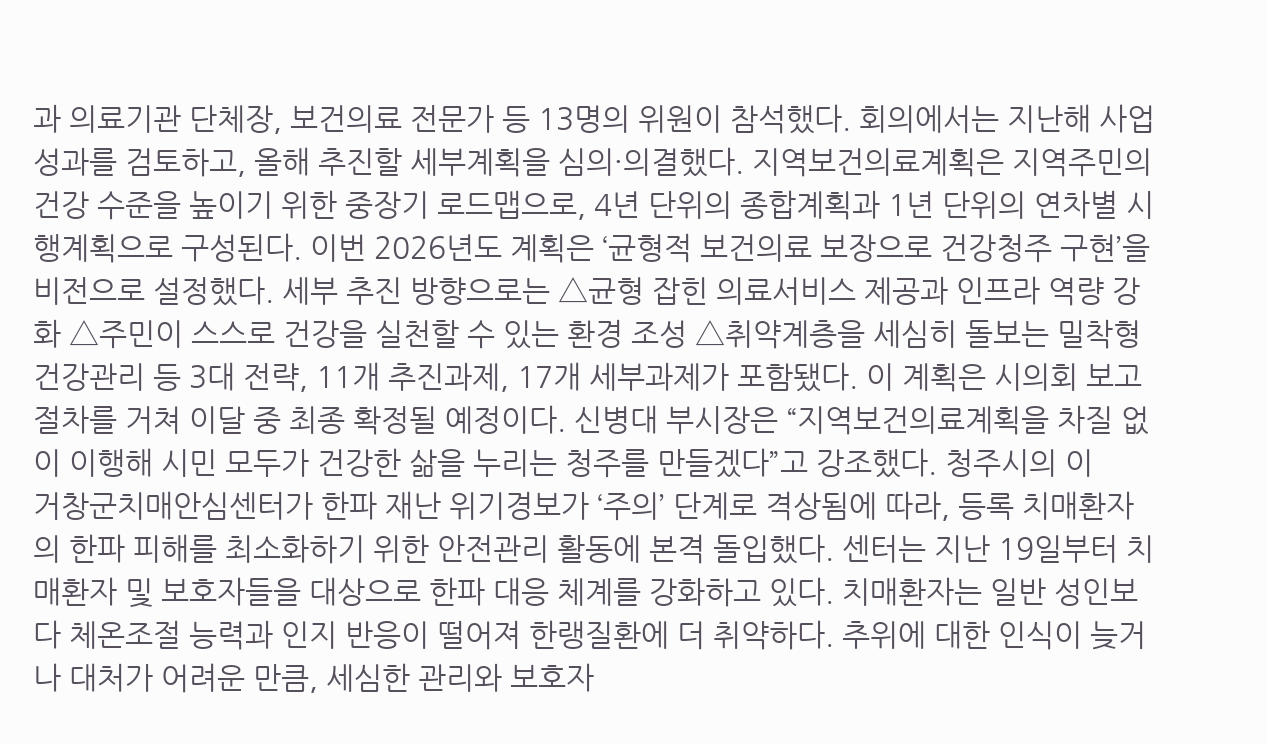과 의료기관 단체장, 보건의료 전문가 등 13명의 위원이 참석했다. 회의에서는 지난해 사업성과를 검토하고, 올해 추진할 세부계획을 심의·의결했다. 지역보건의료계획은 지역주민의 건강 수준을 높이기 위한 중장기 로드맵으로, 4년 단위의 종합계획과 1년 단위의 연차별 시행계획으로 구성된다. 이번 2026년도 계획은 ‘균형적 보건의료 보장으로 건강청주 구현’을 비전으로 설정했다. 세부 추진 방향으로는 △균형 잡힌 의료서비스 제공과 인프라 역량 강화 △주민이 스스로 건강을 실천할 수 있는 환경 조성 △취약계층을 세심히 돌보는 밀착형 건강관리 등 3대 전략, 11개 추진과제, 17개 세부과제가 포함됐다. 이 계획은 시의회 보고 절차를 거쳐 이달 중 최종 확정될 예정이다. 신병대 부시장은 “지역보건의료계획을 차질 없이 이행해 시민 모두가 건강한 삶을 누리는 청주를 만들겠다”고 강조했다. 청주시의 이
거창군치매안심센터가 한파 재난 위기경보가 ‘주의’ 단계로 격상됨에 따라, 등록 치매환자의 한파 피해를 최소화하기 위한 안전관리 활동에 본격 돌입했다. 센터는 지난 19일부터 치매환자 및 보호자들을 대상으로 한파 대응 체계를 강화하고 있다. 치매환자는 일반 성인보다 체온조절 능력과 인지 반응이 떨어져 한랭질환에 더 취약하다. 추위에 대한 인식이 늦거나 대처가 어려운 만큼, 세심한 관리와 보호자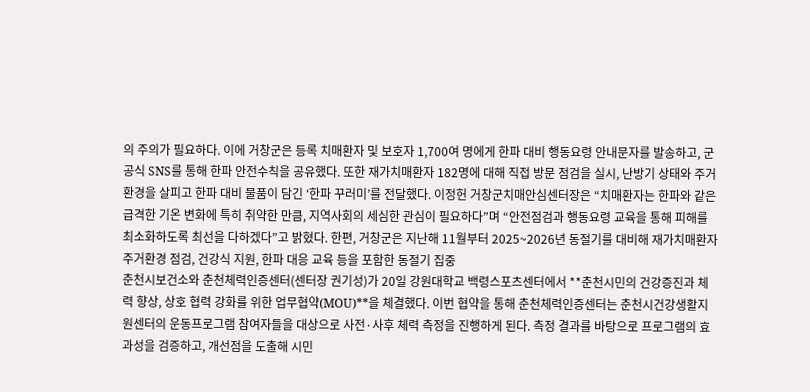의 주의가 필요하다. 이에 거창군은 등록 치매환자 및 보호자 1,700여 명에게 한파 대비 행동요령 안내문자를 발송하고, 군 공식 SNS를 통해 한파 안전수칙을 공유했다. 또한 재가치매환자 182명에 대해 직접 방문 점검을 실시, 난방기 상태와 주거환경을 살피고 한파 대비 물품이 담긴 ‘한파 꾸러미’를 전달했다. 이정헌 거창군치매안심센터장은 “치매환자는 한파와 같은 급격한 기온 변화에 특히 취약한 만큼, 지역사회의 세심한 관심이 필요하다”며 “안전점검과 행동요령 교육을 통해 피해를 최소화하도록 최선을 다하겠다”고 밝혔다. 한편, 거창군은 지난해 11월부터 2025~2026년 동절기를 대비해 재가치매환자 주거환경 점검, 건강식 지원, 한파 대응 교육 등을 포함한 동절기 집중
춘천시보건소와 춘천체력인증센터(센터장 권기성)가 20일 강원대학교 백령스포츠센터에서 **춘천시민의 건강증진과 체력 향상, 상호 협력 강화를 위한 업무협약(MOU)**을 체결했다. 이번 협약을 통해 춘천체력인증센터는 춘천시건강생활지원센터의 운동프로그램 참여자들을 대상으로 사전·사후 체력 측정을 진행하게 된다. 측정 결과를 바탕으로 프로그램의 효과성을 검증하고, 개선점을 도출해 시민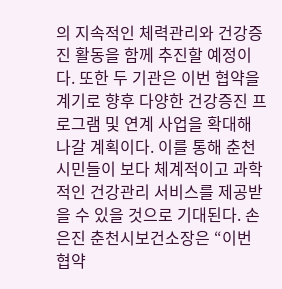의 지속적인 체력관리와 건강증진 활동을 함께 추진할 예정이다. 또한 두 기관은 이번 협약을 계기로 향후 다양한 건강증진 프로그램 및 연계 사업을 확대해 나갈 계획이다. 이를 통해 춘천 시민들이 보다 체계적이고 과학적인 건강관리 서비스를 제공받을 수 있을 것으로 기대된다. 손은진 춘천시보건소장은 “이번 협약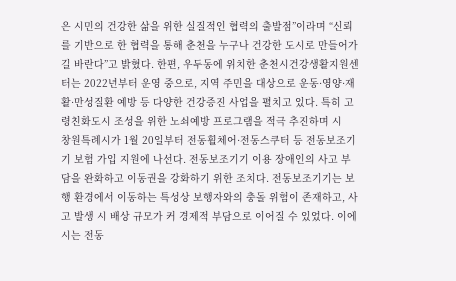은 시민의 건강한 삶을 위한 실질적인 협력의 출발점”이라며 “신뢰를 기반으로 한 협력을 통해 춘천을 누구나 건강한 도시로 만들어가길 바란다”고 밝혔다. 한편, 우두동에 위치한 춘천시건강생활지원센터는 2022년부터 운영 중으로, 지역 주민을 대상으로 운동·영양·재활·만성질환 예방 등 다양한 건강증진 사업을 펼치고 있다. 특히 고령친화도시 조성을 위한 노쇠예방 프로그램을 적극 추진하며 시
창원특례시가 1월 20일부터 전동휠체어·전동스쿠터 등 전동보조기기 보험 가입 지원에 나선다. 전동보조기기 이용 장애인의 사고 부담을 완화하고 이동권을 강화하기 위한 조치다. 전동보조기기는 보행 환경에서 이동하는 특성상 보행자와의 충돌 위험이 존재하고, 사고 발생 시 배상 규모가 커 경제적 부담으로 이어질 수 있었다. 이에 시는 전동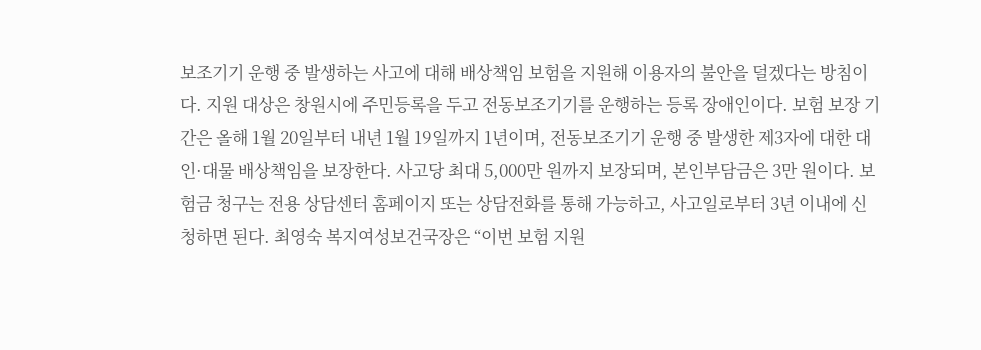보조기기 운행 중 발생하는 사고에 대해 배상책임 보험을 지원해 이용자의 불안을 덜겠다는 방침이다. 지원 대상은 창원시에 주민등록을 두고 전동보조기기를 운행하는 등록 장애인이다. 보험 보장 기간은 올해 1월 20일부터 내년 1월 19일까지 1년이며, 전동보조기기 운행 중 발생한 제3자에 대한 대인·대물 배상책임을 보장한다. 사고당 최대 5,000만 원까지 보장되며, 본인부담금은 3만 원이다. 보험금 청구는 전용 상담센터 홈페이지 또는 상담전화를 통해 가능하고, 사고일로부터 3년 이내에 신청하면 된다. 최영숙 복지여성보건국장은 “이번 보험 지원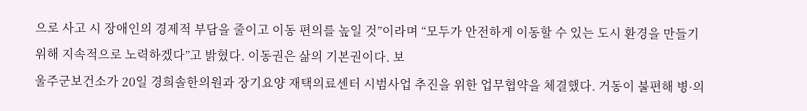으로 사고 시 장애인의 경제적 부담을 줄이고 이동 편의를 높일 것”이라며 “모두가 안전하게 이동할 수 있는 도시 환경을 만들기 위해 지속적으로 노력하겠다”고 밝혔다. 이동권은 삶의 기본권이다. 보
울주군보건소가 20일 경희솔한의원과 장기요양 재택의료센터 시범사업 추진을 위한 업무협약을 체결했다. 거동이 불편해 병·의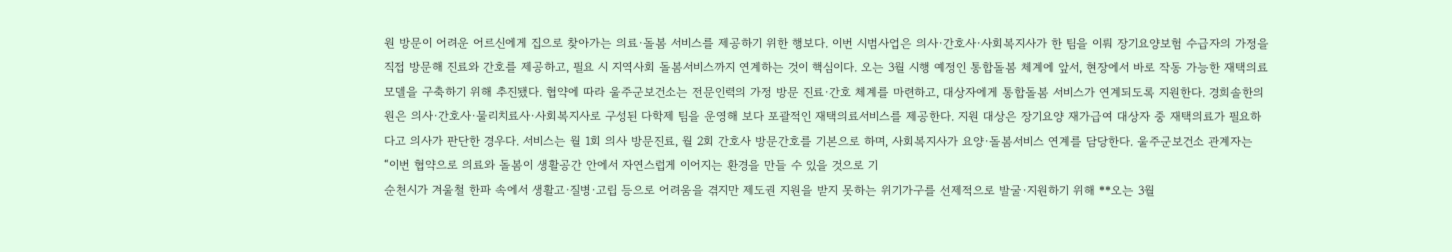원 방문이 어려운 어르신에게 집으로 찾아가는 의료·돌봄 서비스를 제공하기 위한 행보다. 이번 시범사업은 의사·간호사·사회복지사가 한 팀을 이뤄 장기요양보험 수급자의 가정을 직접 방문해 진료와 간호를 제공하고, 필요 시 지역사회 돌봄서비스까지 연계하는 것이 핵심이다. 오는 3월 시행 예정인 통합돌봄 체계에 앞서, 현장에서 바로 작동 가능한 재택의료 모델을 구축하기 위해 추진됐다. 협약에 따라 울주군보건소는 전문인력의 가정 방문 진료·간호 체계를 마련하고, 대상자에게 통합돌봄 서비스가 연계되도록 지원한다. 경희솔한의원은 의사·간호사·물리치료사·사회복지사로 구성된 다학제 팀을 운영해 보다 포괄적인 재택의료서비스를 제공한다. 지원 대상은 장기요양 재가급여 대상자 중 재택의료가 필요하다고 의사가 판단한 경우다. 서비스는 월 1회 의사 방문진료, 월 2회 간호사 방문간호를 기본으로 하며, 사회복지사가 요양·돌봄서비스 연계를 담당한다. 울주군보건소 관계자는 “이번 협약으로 의료와 돌봄이 생활공간 안에서 자연스럽게 이어지는 환경을 만들 수 있을 것으로 기
순천시가 겨울철 한파 속에서 생활고·질병·고립 등으로 어려움을 겪지만 제도권 지원을 받지 못하는 위기가구를 선제적으로 발굴·지원하기 위해 **오는 3월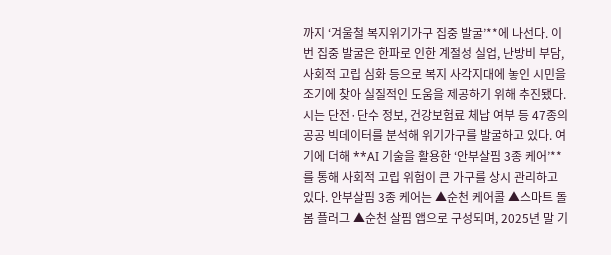까지 ‘겨울철 복지위기가구 집중 발굴’**에 나선다. 이번 집중 발굴은 한파로 인한 계절성 실업, 난방비 부담, 사회적 고립 심화 등으로 복지 사각지대에 놓인 시민을 조기에 찾아 실질적인 도움을 제공하기 위해 추진됐다. 시는 단전·단수 정보, 건강보험료 체납 여부 등 47종의 공공 빅데이터를 분석해 위기가구를 발굴하고 있다. 여기에 더해 **AI 기술을 활용한 ‘안부살핌 3종 케어’**를 통해 사회적 고립 위험이 큰 가구를 상시 관리하고 있다. 안부살핌 3종 케어는 ▲순천 케어콜 ▲스마트 돌봄 플러그 ▲순천 살핌 앱으로 구성되며, 2025년 말 기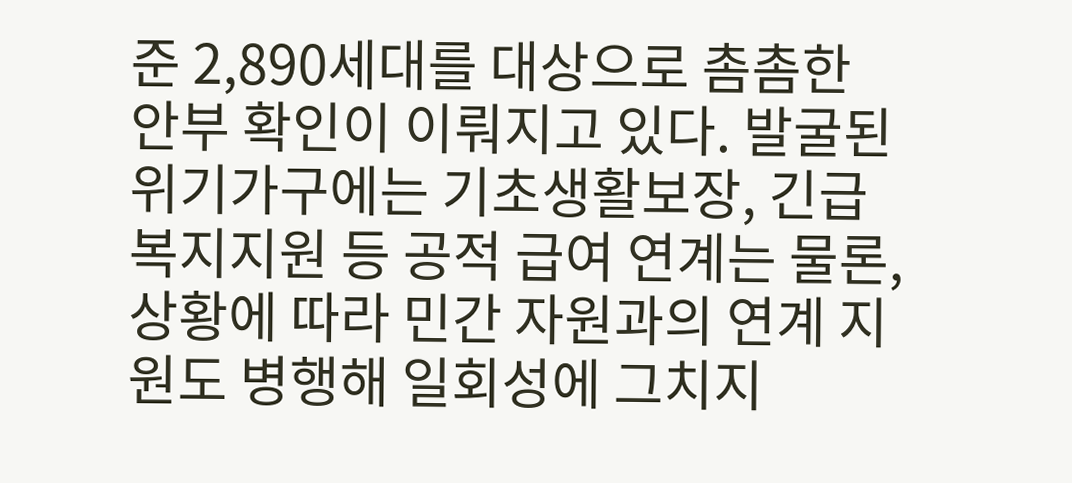준 2,890세대를 대상으로 촘촘한 안부 확인이 이뤄지고 있다. 발굴된 위기가구에는 기초생활보장, 긴급복지지원 등 공적 급여 연계는 물론, 상황에 따라 민간 자원과의 연계 지원도 병행해 일회성에 그치지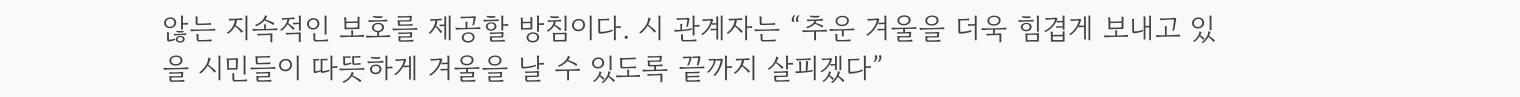않는 지속적인 보호를 제공할 방침이다. 시 관계자는 “추운 겨울을 더욱 힘겹게 보내고 있을 시민들이 따뜻하게 겨울을 날 수 있도록 끝까지 살피겠다”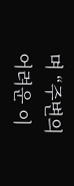며 “주변의 어려운 이